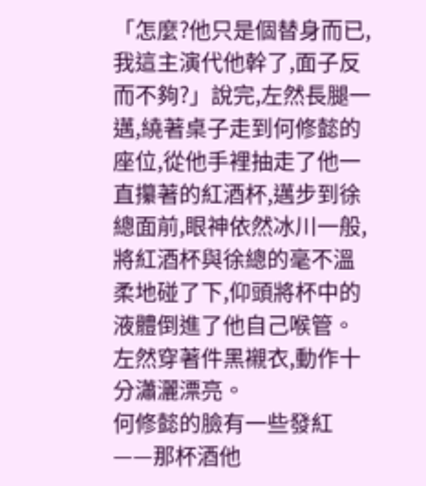「怎麼?他只是個替身而已,我這主演代他幹了,面子反而不夠?」說完,左然長腿一邁,繞著桌子走到何修懿的座位,從他手裡抽走了他一直攥著的紅酒杯,邁步到徐總面前,眼神依然冰川一般,將紅酒杯與徐總的毫不溫柔地碰了下,仰頭將杯中的液體倒進了他自己喉管。左然穿著件黑襯衣,動作十分瀟灑漂亮。
何修懿的臉有一些發紅——那杯酒他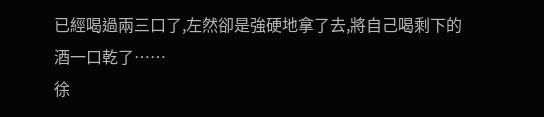已經喝過兩三口了,左然卻是強硬地拿了去,將自己喝剩下的酒一口乾了……
徐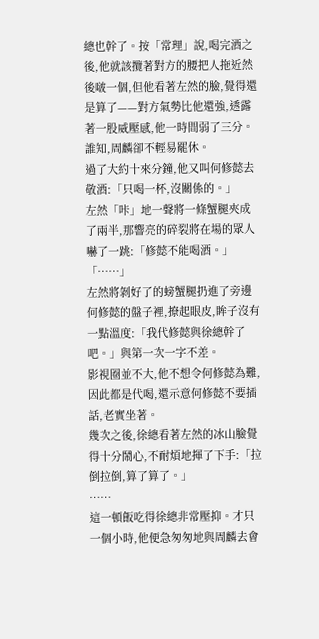總也幹了。按「常理」說,喝完酒之後,他就該攬著對方的腰把人拖近然後啵一個,但他看著左然的臉,覺得還是算了——對方氣勢比他還強,透露著一股威壓感,他一時間弱了三分。
誰知,周麟卻不輕易罷休。
過了大約十來分鐘,他又叫何修懿去敬酒:「只喝一杯,沒關係的。」
左然「咔」地一聲將一條蟹腿夾成了兩半,那響亮的碎裂將在場的眾人嚇了一跳:「修懿不能喝酒。」
「……」
左然將剝好了的螃蟹腿扔進了旁邊何修懿的盤子裡,撩起眼皮,眸子沒有一點溫度:「我代修懿與徐總幹了吧。」與第一次一字不差。
影視圈並不大,他不想令何修懿為難,因此都是代喝,還示意何修懿不要插話,老實坐著。
幾次之後,徐總看著左然的冰山臉覺得十分鬧心,不耐煩地揮了下手:「拉倒拉倒,算了算了。」
……
這一頓飯吃得徐總非常壓抑。才只一個小時,他便急匆匆地與周麟去會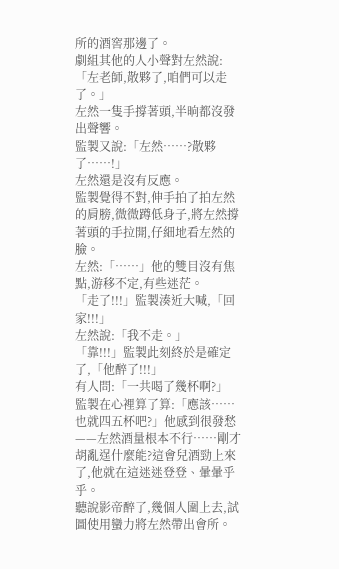所的酒窖那邊了。
劇組其他的人小聲對左然說:「左老師,散夥了,咱們可以走了。」
左然一隻手撐著頭,半晌都沒發出聲響。
監製又說:「左然……?散夥了……!」
左然還是沒有反應。
監製覺得不對,伸手拍了拍左然的肩膀,微微蹲低身子,將左然撐著頭的手拉開,仔細地看左然的臉。
左然:「……」他的雙目沒有焦點,游移不定,有些迷茫。
「走了!!!」監製湊近大喊,「回家!!!」
左然說:「我不走。」
「靠!!!」監製此刻終於是確定了,「他醉了!!!」
有人問:「一共喝了幾杯啊?」
監製在心裡算了算:「應該……也就四五杯吧?」他感到很發愁——左然酒量根本不行……剛才胡亂逞什麼能?這會兒酒勁上來了,他就在這迷迷登登、暈暈乎乎。
聽說影帝醉了,幾個人圍上去,試圖使用蠻力將左然帶出會所。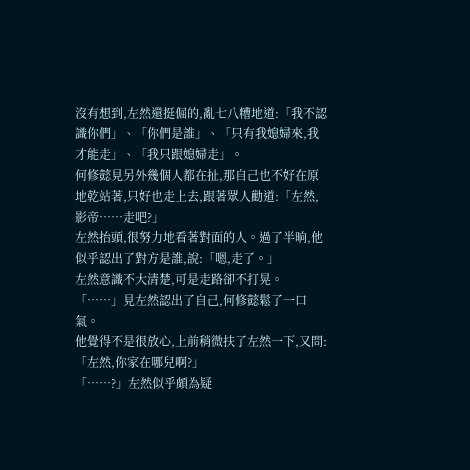沒有想到,左然還挺倔的,亂七八糟地道:「我不認識你們」、「你們是誰」、「只有我媳婦來,我才能走」、「我只跟媳婦走」。
何修懿見另外幾個人都在扯,那自己也不好在原地乾站著,只好也走上去,跟著眾人勸道:「左然,影帝……走吧?」
左然抬頭,很努力地看著對面的人。過了半晌,他似乎認出了對方是誰,說:「嗯,走了。」
左然意識不大清楚,可是走路卻不打晃。
「……」見左然認出了自己,何修懿鬆了一口氣。
他覺得不是很放心,上前稍微扶了左然一下,又問:「左然,你家在哪兒啊?」
「……?」左然似乎頗為疑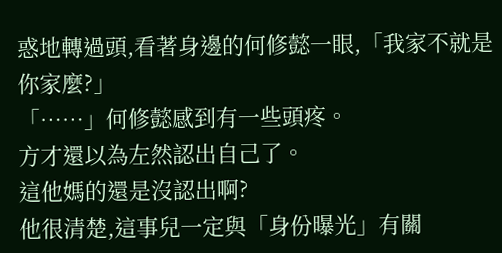惑地轉過頭,看著身邊的何修懿一眼,「我家不就是你家麼?」
「……」何修懿感到有一些頭疼。
方才還以為左然認出自己了。
這他媽的還是沒認出啊?
他很清楚,這事兒一定與「身份曝光」有關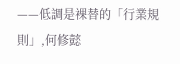——低調是裸替的「行業規則」,何修懿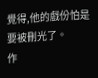覺得,他的戲份怕是要被刪光了。
作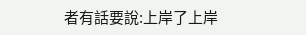者有話要說:上岸了上岸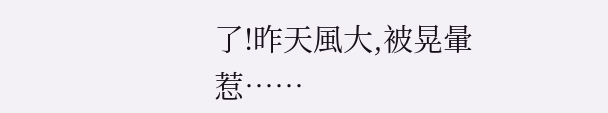了!昨天風大,被晃暈惹……